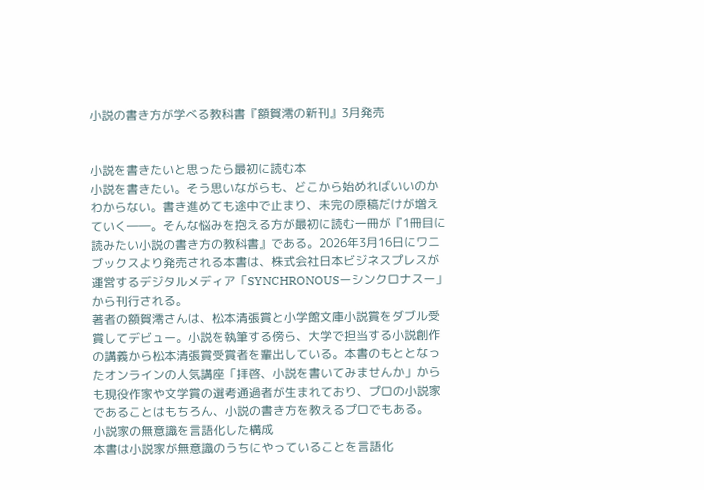小説の書き方が学べる教科書『額賀澪の新刊』3月発売


小説を書きたいと思ったら最初に読む本
小説を書きたい。そう思いながらも、どこから始めればいいのかわからない。書き進めても途中で止まり、未完の原稿だけが増えていく――。そんな悩みを抱える方が最初に読む一冊が『1冊目に読みたい小説の書き方の教科書』である。2026年3月16日にワニブックスより発売される本書は、株式会社日本ビジネスプレスが運営するデジタルメディア「SYNCHRONOUSーシンクロナスー」から刊行される。
著者の額賀澪さんは、松本清張賞と小学館文庫小説賞をダブル受賞してデビュー。小説を執筆する傍ら、大学で担当する小説創作の講義から松本清張賞受賞者を輩出している。本書のもととなったオンラインの人気講座「拝啓、小説を書いてみませんか」からも現役作家や文学賞の選考通過者が生まれており、プロの小説家であることはもちろん、小説の書き方を教えるプロでもある。
小説家の無意識を言語化した構成
本書は小説家が無意識のうちにやっていることを言語化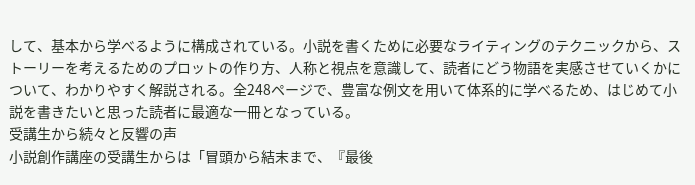して、基本から学べるように構成されている。小説を書くために必要なライティングのテクニックから、ストーリーを考えるためのプロットの作り方、人称と視点を意識して、読者にどう物語を実感させていくかについて、わかりやすく解説される。全248ページで、豊富な例文を用いて体系的に学べるため、はじめて小説を書きたいと思った読者に最適な一冊となっている。
受講生から続々と反響の声
小説創作講座の受講生からは「冒頭から結末まで、『最後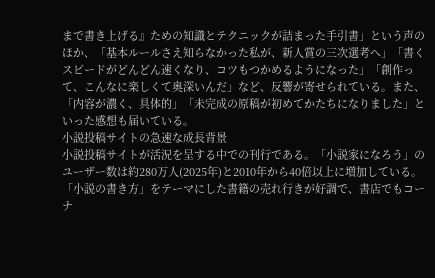まで書き上げる』ための知識とテクニックが詰まった手引書」という声のほか、「基本ルールさえ知らなかった私が、新人賞の三次選考へ」「書くスピードがどんどん速くなり、コツもつかめるようになった」「創作って、こんなに楽しくて奥深いんだ」など、反響が寄せられている。また、「内容が濃く、具体的」「未完成の原稿が初めてかたちになりました」といった感想も届いている。
小説投稿サイトの急速な成長背景
小説投稿サイトが活況を呈する中での刊行である。「小説家になろう」のユーザー数は約280万人(2025年)と2010年から40倍以上に増加している。「小説の書き方」をテーマにした書籍の売れ行きが好調で、書店でもコーナ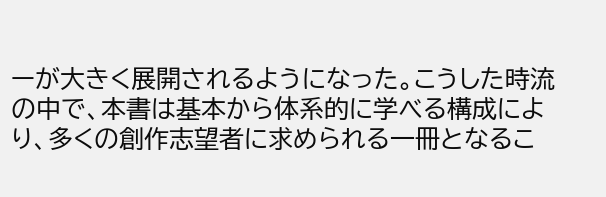ーが大きく展開されるようになった。こうした時流の中で、本書は基本から体系的に学べる構成により、多くの創作志望者に求められる一冊となるこ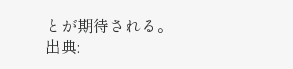とが期待される。
出典: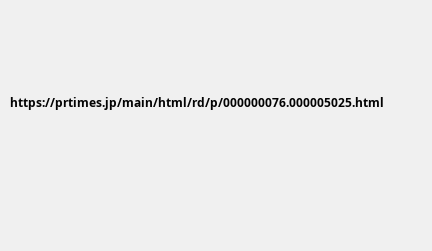https://prtimes.jp/main/html/rd/p/000000076.000005025.html